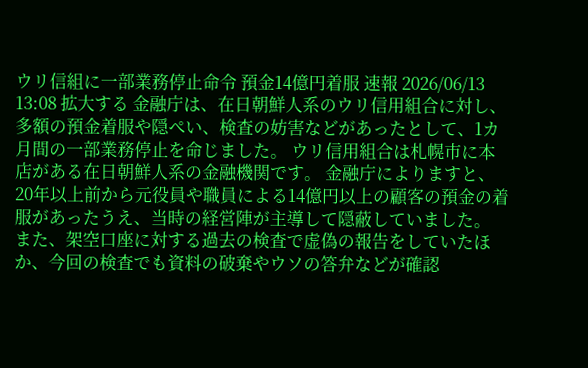ウリ信組に一部業務停止命令 預金14億円着服 速報 2026/06/13 13:08 拡大する 金融庁は、在日朝鮮人系のウリ信用組合に対し、多額の預金着服や隠ぺい、検査の妨害などがあったとして、1カ月間の一部業務停止を命じました。 ウリ信用組合は札幌市に本店がある在日朝鮮人系の金融機関です。 金融庁によりますと、20年以上前から元役員や職員による14億円以上の顧客の預金の着服があったうえ、当時の経営陣が主導して隠蔽していました。 また、架空口座に対する過去の検査で虚偽の報告をしていたほか、今回の検査でも資料の破棄やウソの答弁などが確認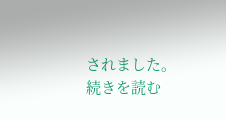されました。 続きを読む